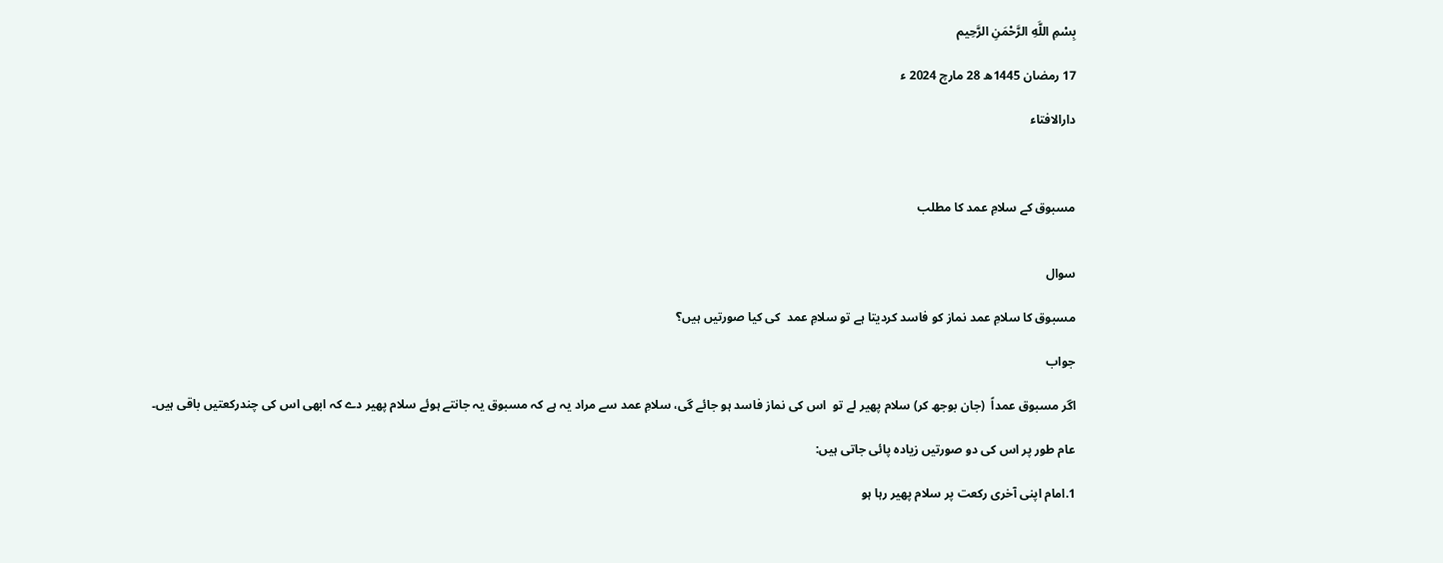بِسْمِ اللَّهِ الرَّحْمَنِ الرَّحِيم

17 رمضان 1445ھ 28 مارچ 2024 ء

دارالافتاء



مسبوق کے سلامِ عمد کا مطلب


سوال

مسبوق کا سلامِ عمد نماز کو فاسد کردیتا ہے تو سلامِ عمد  کی کیا صورتیں ہیں؟

جواب

اگر مسبوق عمداً  (جان بوجھ کر) سلام پھیر لے تو  اس کی نماز فاسد ہو جائے گی، سلامِ عمد سے مراد یہ ہے کہ مسبوق یہ جانتے ہوئے سلام پھیر دے کہ ابھی اس کی چندرکعتیں باقی ہیں۔

عام طور پر اس کی دو صورتیں زیادہ پائی جاتی ہیں:

1.امام اپنی آخری رکعت پر سلام پھیر رہا ہو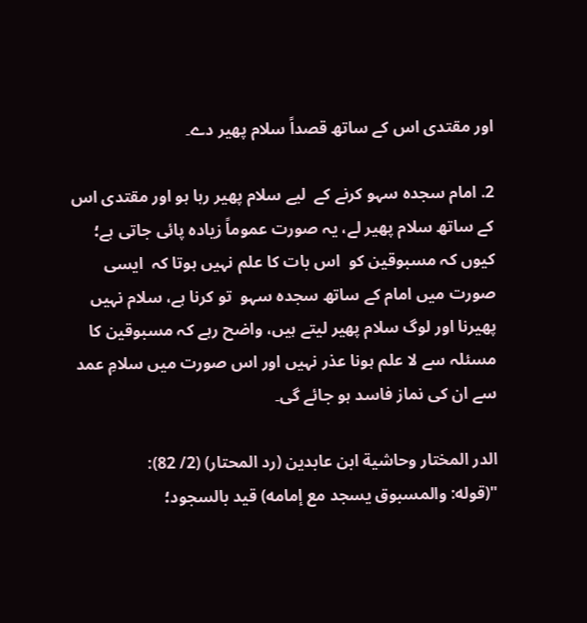اور مقتدی اس کے ساتھ قصداً سلام پھیر دے۔

2. امام سجدہ سہو کرنے کے  لیے سلام پھیر رہا ہو اور مقتدی اس کے ساتھ سلام پھیر لے، یہ صورت عموماً زیادہ پائی جاتی ہے؛ کیوں کہ مسبوقین کو  اس بات کا علم نہیں ہوتا کہ  ایسی صورت میں امام کے ساتھ سجدہ سہو  تو کرنا ہے، سلام نہیں پھیرنا اور لوگ سلام پھیر لیتے ہیں، واضح رہے کہ مسبوقین کا مسئلہ سے لا علم ہونا عذر نہیں اور اس صورت میں سلامِ عمد سے ان کی نماز فاسد ہو جائے گی۔

الدر المختار وحاشية ابن عابدين (رد المحتار) (2/ 82):
"(قوله: والمسبوق يسجد مع إمامه) قيد بالسجود؛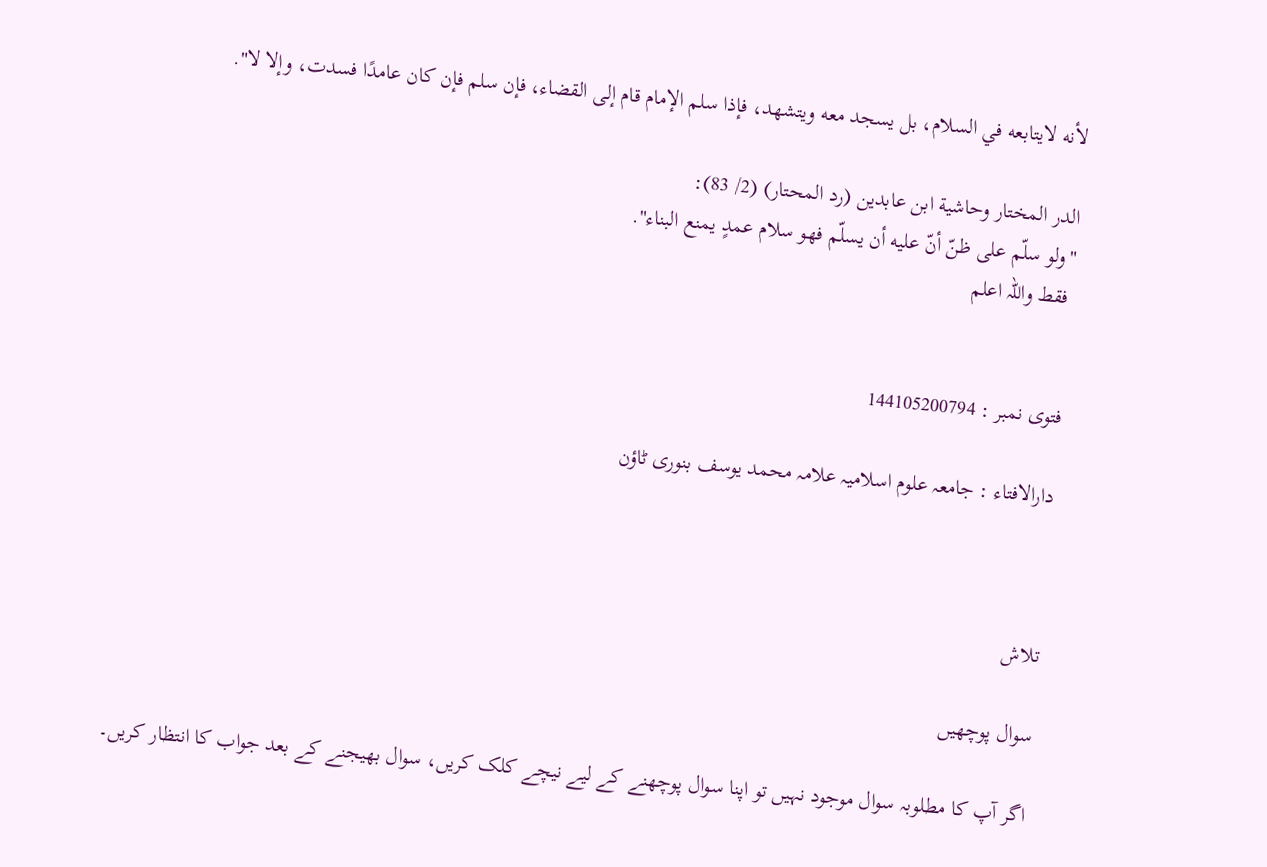لأنه لايتابعه في السلام، بل يسجد معه ويتشهد، فإذا سلم الإمام قام إلى القضاء، فإن سلم فإن كان عامدًا فسدت، وإلا لا".

الدر المختار وحاشية ابن عابدين (رد المحتار) (2/ 83):
"ولو سلّم على ظنّ أنّ عليه أن يسلّم فهو سلام عمدٍ يمنع البناء".
 فقط واللہ اعلم


فتوی نمبر : 144105200794

دارالافتاء : جامعہ علوم اسلامیہ علامہ محمد یوسف بنوری ٹاؤن



تلاش

سوال پوچھیں

اگر آپ کا مطلوبہ سوال موجود نہیں تو اپنا سوال پوچھنے کے لیے نیچے کلک کریں، سوال بھیجنے کے بعد جواب کا انتظار کریں۔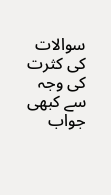سوالات کی کثرت کی وجہ سے کبھی جواب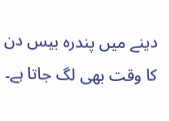دینے میں پندرہ بیس دن کا وقت بھی لگ جاتا ہے۔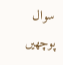سوال پوچھیں